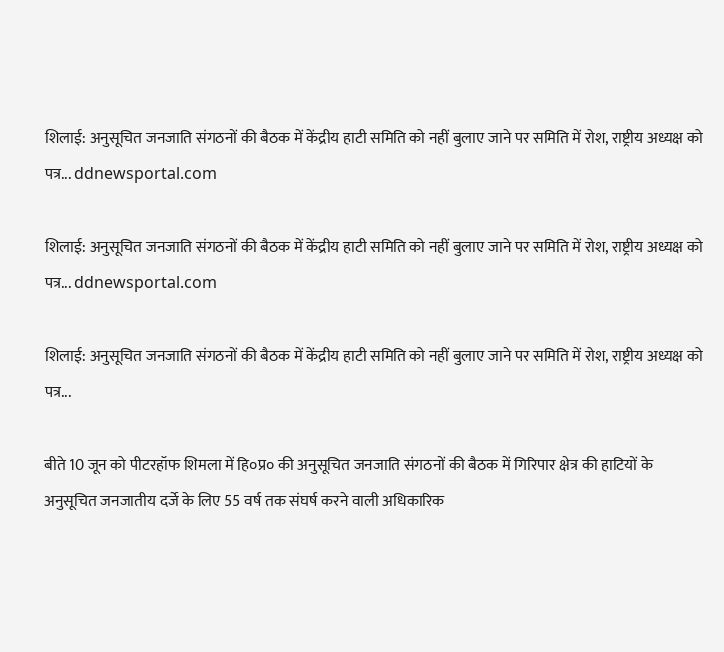शिलाई: अनुसूचित जनजाति संगठनों की बैठक में केंद्रीय हाटी समिति को नहीं बुलाए जाने पर समिति में रोश, राष्ट्रीय अध्यक्ष को पत्र... ddnewsportal.com

शिलाई: अनुसूचित जनजाति संगठनों की बैठक में केंद्रीय हाटी समिति को नहीं बुलाए जाने पर समिति में रोश, राष्ट्रीय अध्यक्ष को पत्र... ddnewsportal.com

शिलाई: अनुसूचित जनजाति संगठनों की बैठक में केंद्रीय हाटी समिति को नहीं बुलाए जाने पर समिति में रोश, राष्ट्रीय अध्यक्ष को पत्र...

बीते 10 जून को पीटरहॉफ शिमला में हि०प्र० की अनुसूचित जनजाति संगठनों की बैठक में गिरिपार क्षेत्र की हाटियों के अनुसूचित जनजातीय दर्जे के लिए 55 वर्ष तक संघर्ष करने वाली अधिकारिक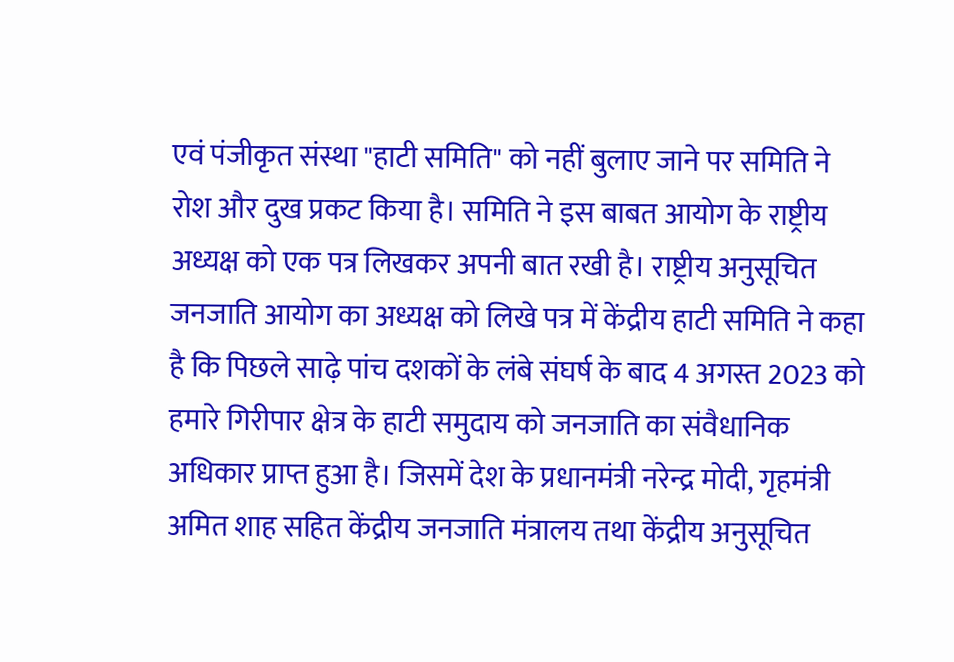एवं पंजीकृत संस्था "हाटी समिति" को नहीं बुलाए जाने पर समिति ने रोश और दुख प्रकट किया है। समिति ने इस बाबत आयोग के राष्ट्रीय अध्यक्ष को एक पत्र लिखकर अपनी बात रखी है। राष्ट्रीय अनुसूचित जनजाति आयोग का अध्यक्ष को लिखे पत्र में केंद्रीय हाटी समिति ने कहा है कि पिछले साढ़े पांच दशकों के लंबे संघर्ष के बाद 4 अगस्त 2023 को हमारे गिरीपार क्षेत्र के हाटी समुदाय को जनजाति का संवैधानिक अधिकार प्राप्त हुआ है। जिसमें देश के प्रधानमंत्री नरेन्द्र मोदी, गृहमंत्री अमित शाह सहित केंद्रीय जनजाति मंत्रालय तथा केंद्रीय अनुसूचित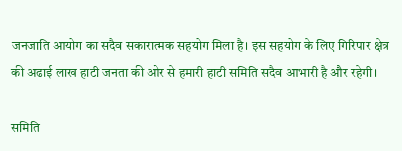जनजाति आयोग का सदैव सकारात्मक सहयोग मिला है। इस सहयोग के लिए गिरिपार क्षेत्र की अढाई लाख हाटी जनता की ओर से हमारी हाटी समिति सदैव आभारी है और रहेगी।

समिति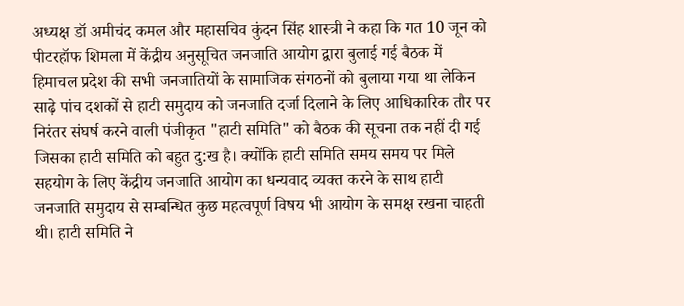अध्यक्ष डॉ अमीचंद कमल और महासचिव कुंदन सिंह शास्त्री ने कहा कि गत 10 जून को पीटरहॉफ शिमला में केंद्रीय अनुसूचित जनजाति आयोग द्वारा बुलाई गई बैठक में हिमाचल प्रदेश की सभी जनजातियों के सामाजिक संगठनों को बुलाया गया था लेकिन साढ़े पांच दशकों से हाटी समुदाय को जनजाति दर्जा दिलाने के लिए आधिकारिक तौर पर निरंतर संघर्ष करने वाली पंजीकृत "हाटी समिति" को बैठक की सूचना तक नहीं दी गई जिसका हाटी समिति को बहुत दु:ख है। क्योंकि हाटी समिति समय समय पर मिले सहयोग के लिए केंद्रीय जनजाति आयोग का धन्यवाद व्यक्त करने के साथ हाटी जनजाति समुदाय से सम्बन्धित कुछ महत्वपूर्ण विषय भी आयोग के समक्ष रखना चाहती थी। हाटी समिति ने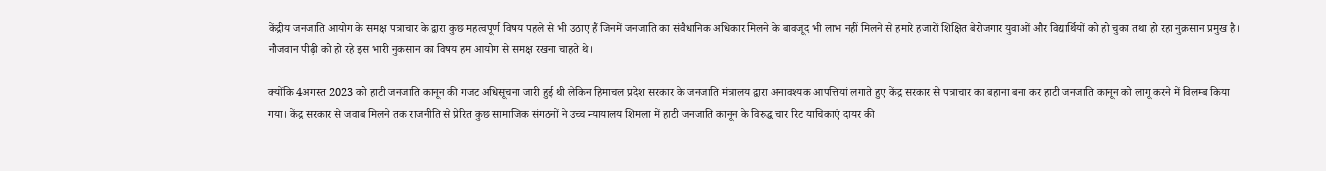केंद्रीय जनजाति आयोग के समक्ष पत्राचार के द्वारा कुछ महत्वपूर्ण विषय पहले से भी उठाए हैं जिनमें जनजाति का संवैधानिक अधिकार मिलने के बावजूद भी लाभ नहीं मिलने से हमारे हजारों शिक्षित बेरोजगार युवाओं और विद्यार्थियों को हो चुका तथा हो रहा नुक़सान प्रमुख है। नौजवान पीढ़ी को हो रहे इस भारी नुकसान का विषय हम आयोग से समक्ष रखना चाहते थे।

क्योंकि 4अगस्त 2023 को हाटी जनजाति कानून की गजट अधिसूचना जारी हुई थी लेकिन हिमाचल प्रदेश सरकार के जनजाति मंत्रालय द्वारा अनावश्यक आपत्तियां लगाते हुए केंद्र सरकार से पत्राचार का बहाना बना कर हाटी जनजाति कानून को लागू करने में विलम्ब किया गया। केंद्र सरकार से जवाब मिलने तक राजनीति से प्रेरित कुछ सामाजिक संगठनों ने उच्च न्यायालय शिमला में हाटी जनजाति कानून के विरुद्ध चार रिट याचिकाएं दायर की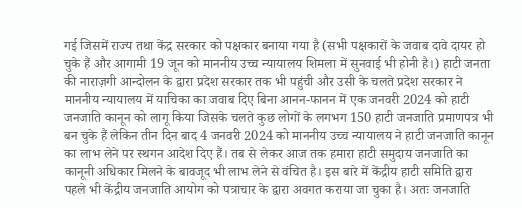गई जिसमें राज्य तथा केंद्र सरकार को पक्षकार बनाया गया है (सभी पक्षकारों के जवाब दावे दायर हो चुके हैं और आगामी 19 जून को माननीय उच्च न्यायालय शिमला में सुनवाई भी होनी है।) हाटी जनता की नाराज़गी आन्दोलन के द्वारा प्रदेश सरकार तक भी पहुंची और उसी के चलते प्रदेश सरकार ने माननीय न्यायालय में याचिका का जवाब दिए बिना आनन-फानन में एक जनवरी 2024 को हाटी जनजाति कानून को लागू किया जिसके चलते कुछ लोगों के लगभग 150 हाटी जनजाति प्रमाणपत्र भी बन चुके हैं लेकिन तीन दिन बाद 4 जनवरी 2024 को माननीय उच्च न्यायालय ने हाटी जनजाति कानून का लाभ लेने पर स्थगन आदेश दिए हैं। तब से लेकर आज तक हमारा हाटी समुदाय जनजाति का कानूनी अधिकार मिलने के बावजूद भी लाभ लेने से वंचित है। इस बारे में केंद्रीय हाटी समिति द्वारा पहले भी केंद्रीय जनजाति आयोग को पत्राचार के द्वारा अवगत कराया जा चुका है। अतः जनजाति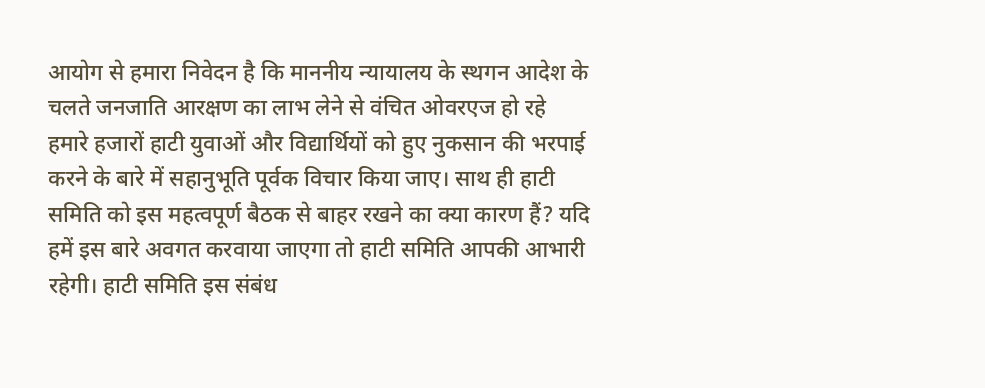आयोग से हमारा निवेदन है कि माननीय न्यायालय के स्थगन आदेश के चलते जनजाति आरक्षण का लाभ लेने से वंचित ओवरएज हो रहे हमारे हजारों हाटी युवाओं और विद्यार्थियों को हुए नुकसान की भरपाई करने के बारे में सहानुभूति पूर्वक विचार किया जाए। साथ ही हाटी समिति को इस महत्वपूर्ण बैठक से बाहर रखने का क्या कारण हैं? यदि हमें इस बारे अवगत करवाया जाएगा तो हाटी समिति आपकी आभारी रहेगी। हाटी समिति इस संबंध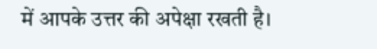में आपके उत्तर की अपेक्षा रखती है।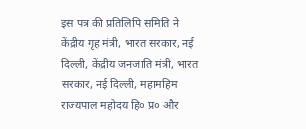इस पत्र की प्रतिलिपि समिति ने केंद्रीय गृह मंत्री, भारत सरकार, नई दिल्ली, केंद्रीय जनजाति मंत्री, भारत सरकार, नई दिल्ली, महामहिम राज्यपाल महोदय हि० प्र० और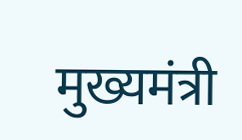मुख्यमंत्री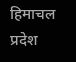हिमाचल प्रदेश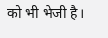को भी भेजी है।